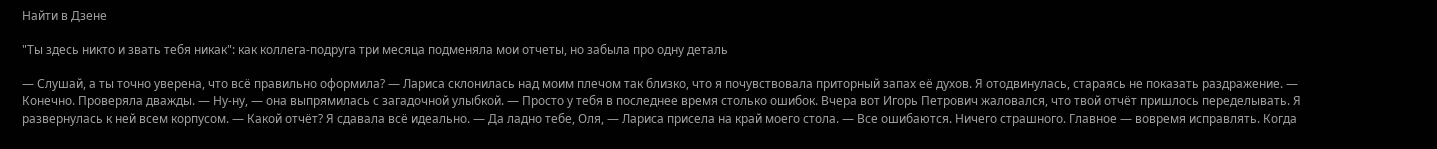Найти в Дзене

"Ты здесь никто и звать тебя никак": как коллега-подруга три месяца подменяла мои отчеты, но забыла про одну деталь

— Слушай, а ты точно уверена, что всё правильно оформила? — Лариса склонилась над моим плечом так близко, что я почувствовала приторный запах её духов. Я отодвинулась, стараясь не показать раздражение. — Конечно. Проверяла дважды. — Ну-ну, — она выпрямилась с загадочной улыбкой. — Просто у тебя в последнее время столько ошибок. Вчера вот Игорь Петрович жаловался, что твой отчёт пришлось переделывать. Я развернулась к ней всем корпусом. — Какой отчёт? Я сдавала всё идеально. — Да ладно тебе, Оля, — Лариса присела на край моего стола. — Все ошибаются. Ничего страшного. Главное — вовремя исправлять. Когда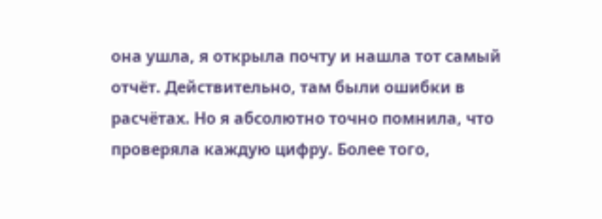она ушла, я открыла почту и нашла тот самый отчёт. Действительно, там были ошибки в расчётах. Но я абсолютно точно помнила, что проверяла каждую цифру. Более того,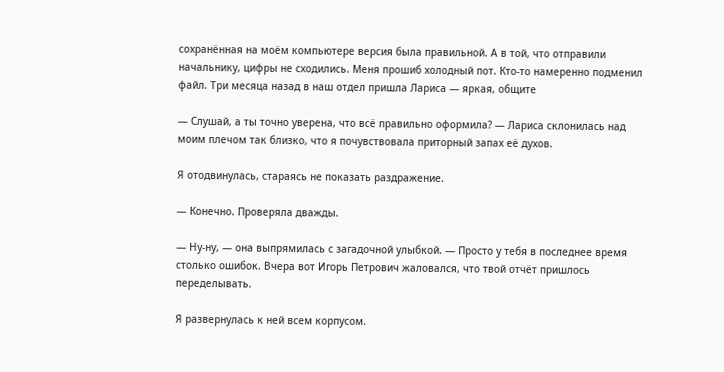сохранённая на моём компьютере версия была правильной. А в той, что отправили начальнику, цифры не сходились. Меня прошиб холодный пот. Кто-то намеренно подменил файл. Три месяца назад в наш отдел пришла Лариса — яркая, общите

— Слушай, а ты точно уверена, что всё правильно оформила? — Лариса склонилась над моим плечом так близко, что я почувствовала приторный запах её духов.

Я отодвинулась, стараясь не показать раздражение.

— Конечно. Проверяла дважды.

— Ну-ну, — она выпрямилась с загадочной улыбкой. — Просто у тебя в последнее время столько ошибок. Вчера вот Игорь Петрович жаловался, что твой отчёт пришлось переделывать.

Я развернулась к ней всем корпусом.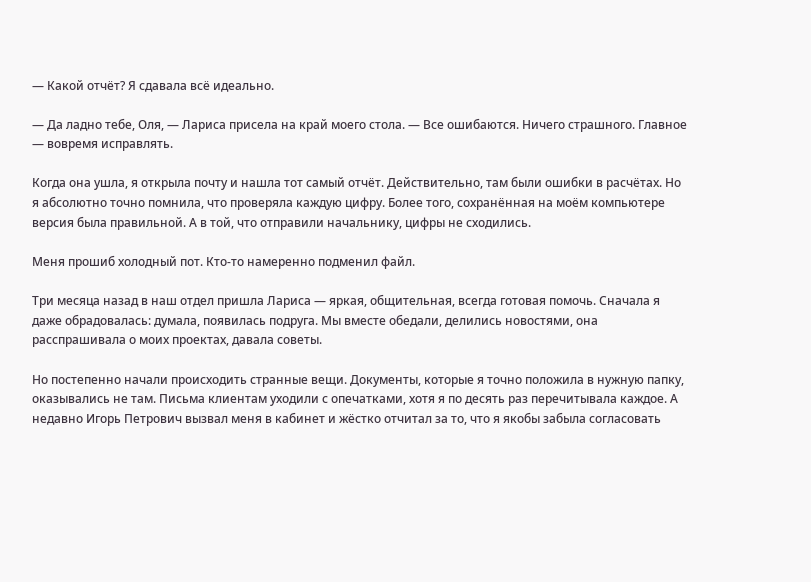— Какой отчёт? Я сдавала всё идеально.

— Да ладно тебе, Оля, — Лариса присела на край моего стола. — Все ошибаются. Ничего страшного. Главное — вовремя исправлять.

Когда она ушла, я открыла почту и нашла тот самый отчёт. Действительно, там были ошибки в расчётах. Но я абсолютно точно помнила, что проверяла каждую цифру. Более того, сохранённая на моём компьютере версия была правильной. А в той, что отправили начальнику, цифры не сходились.

Меня прошиб холодный пот. Кто-то намеренно подменил файл.

Три месяца назад в наш отдел пришла Лариса — яркая, общительная, всегда готовая помочь. Сначала я даже обрадовалась: думала, появилась подруга. Мы вместе обедали, делились новостями, она расспрашивала о моих проектах, давала советы.

Но постепенно начали происходить странные вещи. Документы, которые я точно положила в нужную папку, оказывались не там. Письма клиентам уходили с опечатками, хотя я по десять раз перечитывала каждое. А недавно Игорь Петрович вызвал меня в кабинет и жёстко отчитал за то, что я якобы забыла согласовать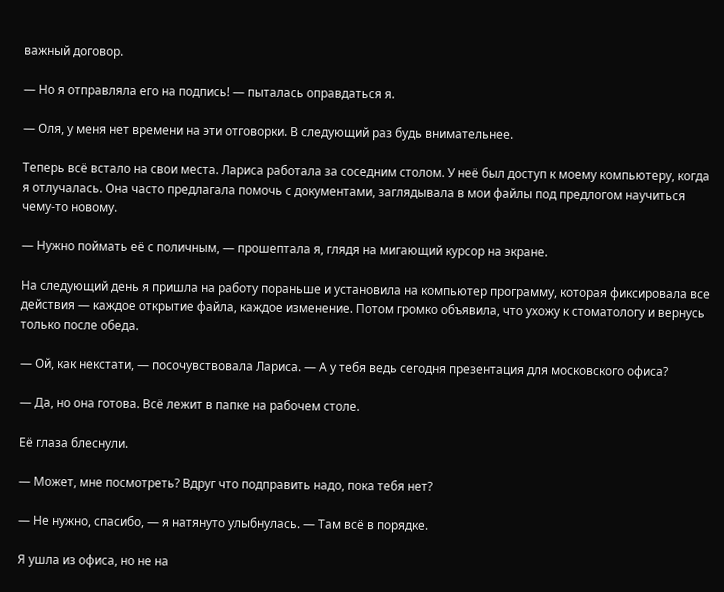важный договор.

— Но я отправляла его на подпись! — пыталась оправдаться я.

— Оля, у меня нет времени на эти отговорки. В следующий раз будь внимательнее.

Теперь всё встало на свои места. Лариса работала за соседним столом. У неё был доступ к моему компьютеру, когда я отлучалась. Она часто предлагала помочь с документами, заглядывала в мои файлы под предлогом научиться чему-то новому.

— Нужно поймать её с поличным, — прошептала я, глядя на мигающий курсор на экране.

На следующий день я пришла на работу пораньше и установила на компьютер программу, которая фиксировала все действия — каждое открытие файла, каждое изменение. Потом громко объявила, что ухожу к стоматологу и вернусь только после обеда.

— Ой, как некстати, — посочувствовала Лариса. — А у тебя ведь сегодня презентация для московского офиса?

— Да, но она готова. Всё лежит в папке на рабочем столе.

Её глаза блеснули.

— Может, мне посмотреть? Вдруг что подправить надо, пока тебя нет?

— Не нужно, спасибо, — я натянуто улыбнулась. — Там всё в порядке.

Я ушла из офиса, но не на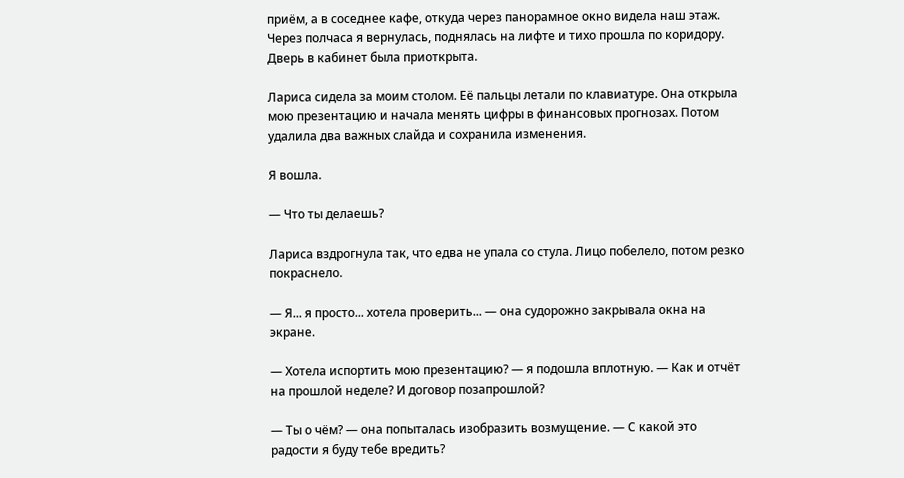приём, а в соседнее кафе, откуда через панорамное окно видела наш этаж. Через полчаса я вернулась, поднялась на лифте и тихо прошла по коридору. Дверь в кабинет была приоткрыта.

Лариса сидела за моим столом. Её пальцы летали по клавиатуре. Она открыла мою презентацию и начала менять цифры в финансовых прогнозах. Потом удалила два важных слайда и сохранила изменения.

Я вошла.

— Что ты делаешь?

Лариса вздрогнула так, что едва не упала со стула. Лицо побелело, потом резко покраснело.

— Я... я просто... хотела проверить... — она судорожно закрывала окна на экране.

— Хотела испортить мою презентацию? — я подошла вплотную. — Как и отчёт на прошлой неделе? И договор позапрошлой?

— Ты о чём? — она попыталась изобразить возмущение. — С какой это радости я буду тебе вредить?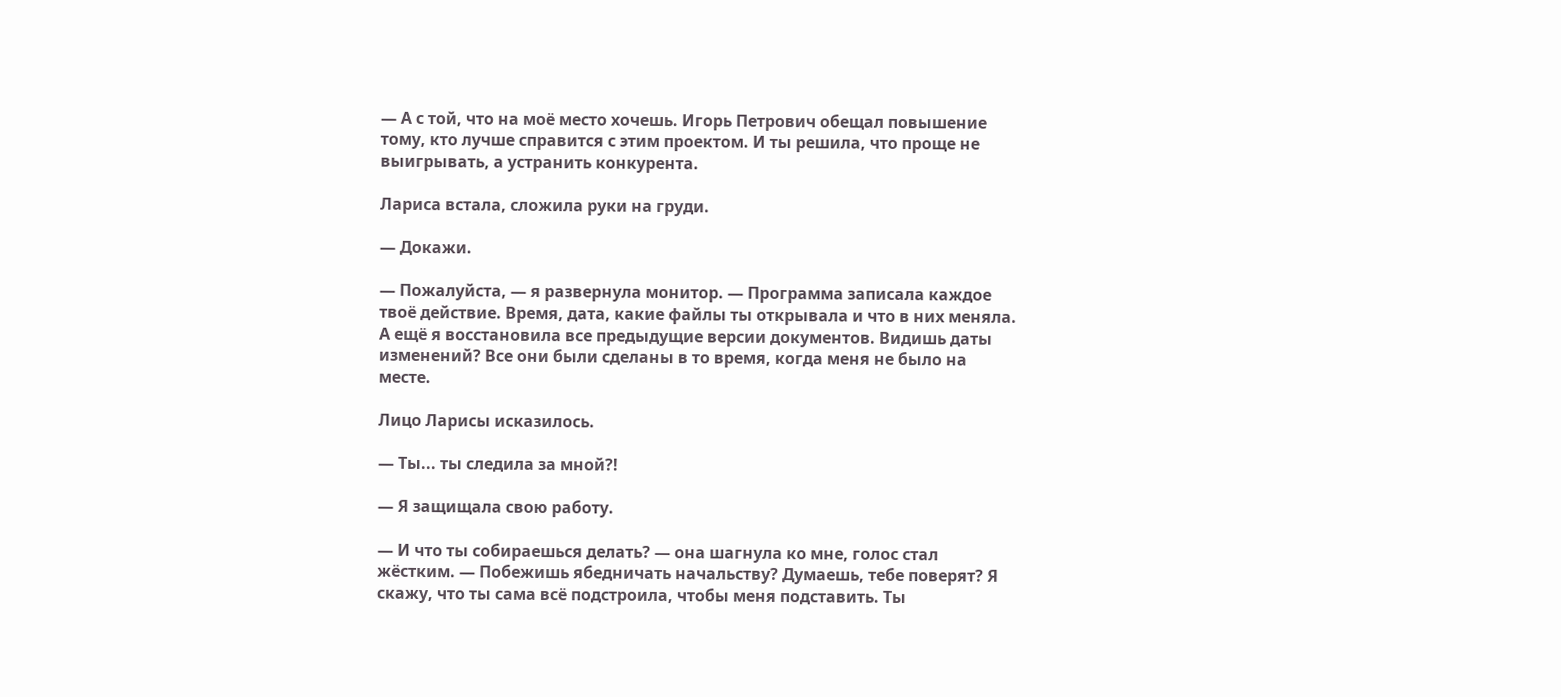— А с той, что на моё место хочешь. Игорь Петрович обещал повышение тому, кто лучше справится с этим проектом. И ты решила, что проще не выигрывать, а устранить конкурента.

Лариса встала, сложила руки на груди.

— Докажи.

— Пожалуйста, — я развернула монитор. — Программа записала каждое твоё действие. Время, дата, какие файлы ты открывала и что в них меняла. А ещё я восстановила все предыдущие версии документов. Видишь даты изменений? Все они были сделаны в то время, когда меня не было на месте.

Лицо Ларисы исказилось.

— Ты... ты следила за мной?!

— Я защищала свою работу.

— И что ты собираешься делать? — она шагнула ко мне, голос стал жёстким. — Побежишь ябедничать начальству? Думаешь, тебе поверят? Я скажу, что ты сама всё подстроила, чтобы меня подставить. Ты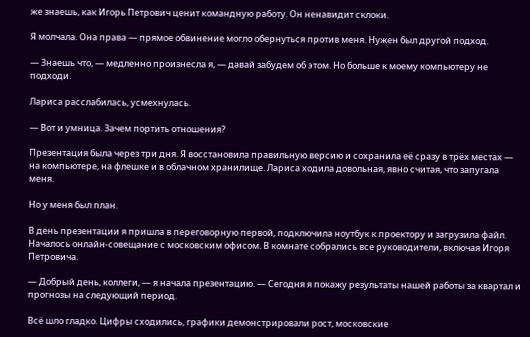же знаешь, как Игорь Петрович ценит командную работу. Он ненавидит склоки.

Я молчала. Она права — прямое обвинение могло обернуться против меня. Нужен был другой подход.

— Знаешь что, — медленно произнесла я, — давай забудем об этом. Но больше к моему компьютеру не подходи.

Лариса расслабилась, усмехнулась.

— Вот и умница. Зачем портить отношения?

Презентация была через три дня. Я восстановила правильную версию и сохранила её сразу в трёх местах — на компьютере, на флешке и в облачном хранилище. Лариса ходила довольная, явно считая, что запугала меня.

Но у меня был план.

В день презентации я пришла в переговорную первой, подключила ноутбук к проектору и загрузила файл. Началось онлайн-совещание с московским офисом. В комнате собрались все руководители, включая Игоря Петровича.

— Добрый день, коллеги, — я начала презентацию. — Сегодня я покажу результаты нашей работы за квартал и прогнозы на следующий период.

Всё шло гладко. Цифры сходились, графики демонстрировали рост, московские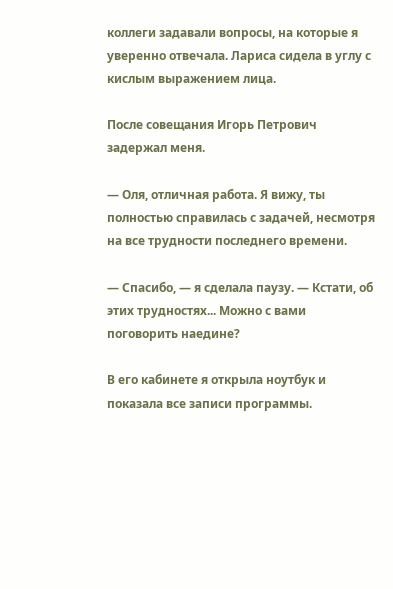коллеги задавали вопросы, на которые я уверенно отвечала. Лариса сидела в углу с кислым выражением лица.

После совещания Игорь Петрович задержал меня.

— Оля, отличная работа. Я вижу, ты полностью справилась с задачей, несмотря на все трудности последнего времени.

— Спасибо, — я сделала паузу. — Кстати, об этих трудностях... Можно с вами поговорить наедине?

В его кабинете я открыла ноутбук и показала все записи программы.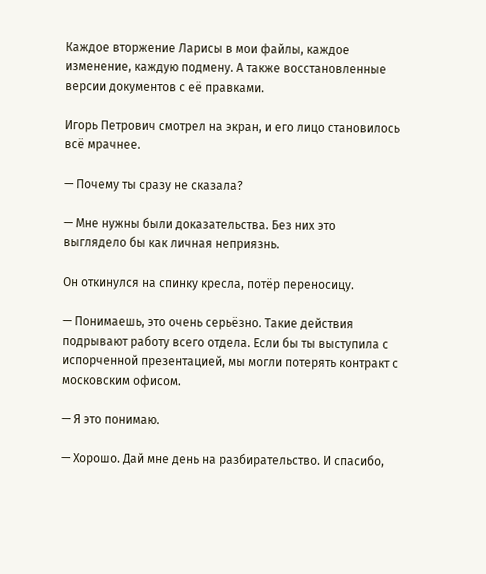Каждое вторжение Ларисы в мои файлы, каждое изменение, каждую подмену. А также восстановленные версии документов с её правками.

Игорь Петрович смотрел на экран, и его лицо становилось всё мрачнее.

— Почему ты сразу не сказала?

— Мне нужны были доказательства. Без них это выглядело бы как личная неприязнь.

Он откинулся на спинку кресла, потёр переносицу.

— Понимаешь, это очень серьёзно. Такие действия подрывают работу всего отдела. Если бы ты выступила с испорченной презентацией, мы могли потерять контракт с московским офисом.

— Я это понимаю.

— Хорошо. Дай мне день на разбирательство. И спасибо,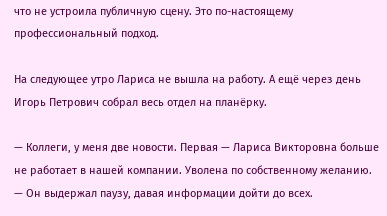что не устроила публичную сцену. Это по-настоящему профессиональный подход.

На следующее утро Лариса не вышла на работу. А ещё через день Игорь Петрович собрал весь отдел на планёрку.

— Коллеги, у меня две новости. Первая — Лариса Викторовна больше не работает в нашей компании. Уволена по собственному желанию. — Он выдержал паузу, давая информации дойти до всех.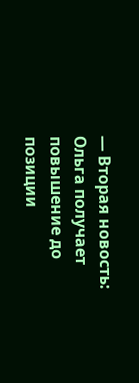— Вторая новость: Ольга получает повышение до позиции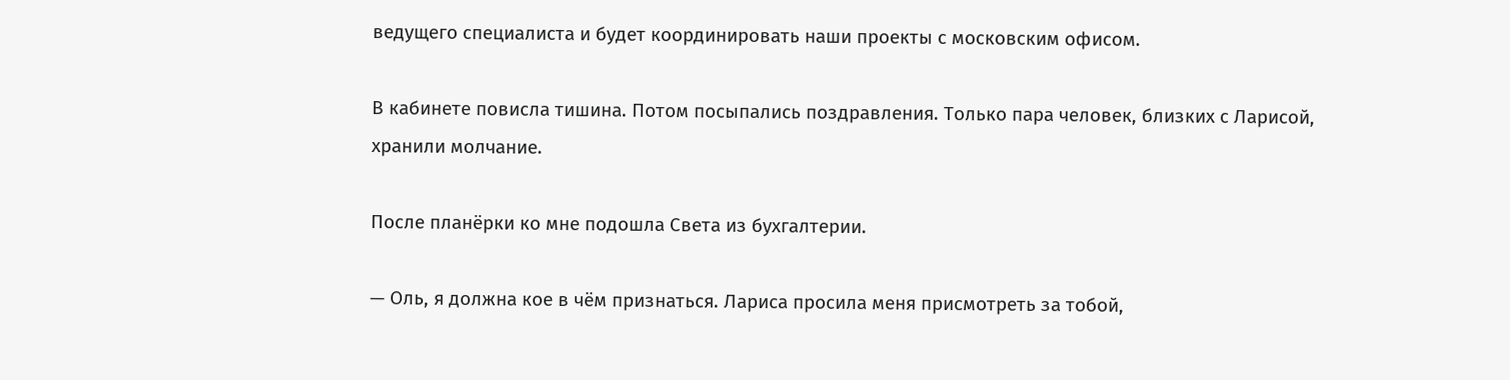ведущего специалиста и будет координировать наши проекты с московским офисом.

В кабинете повисла тишина. Потом посыпались поздравления. Только пара человек, близких с Ларисой, хранили молчание.

После планёрки ко мне подошла Света из бухгалтерии.

— Оль, я должна кое в чём признаться. Лариса просила меня присмотреть за тобой,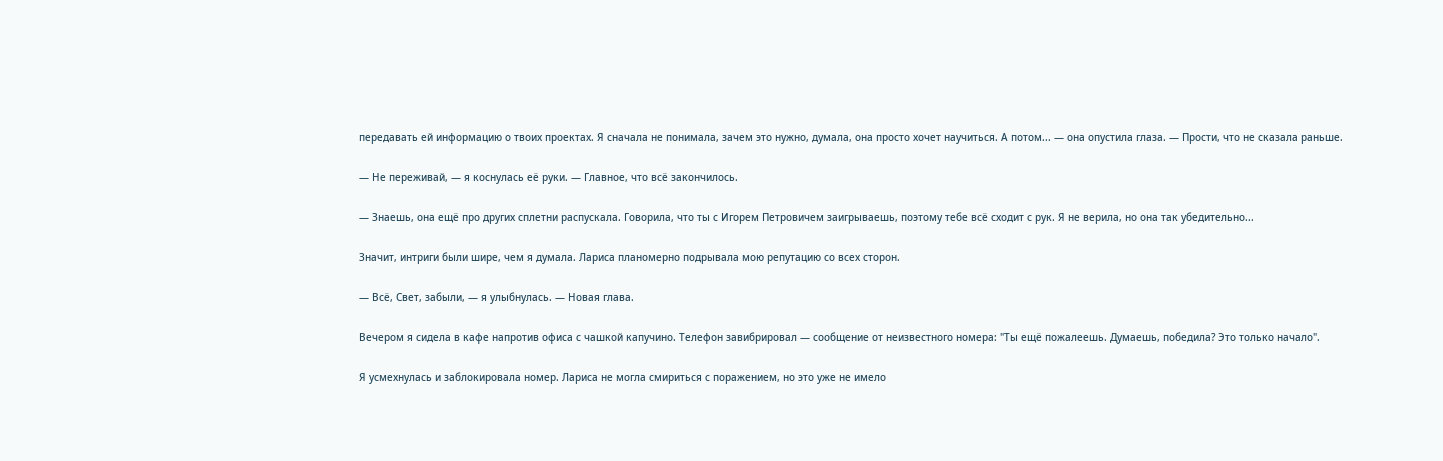передавать ей информацию о твоих проектах. Я сначала не понимала, зачем это нужно, думала, она просто хочет научиться. А потом... — она опустила глаза. — Прости, что не сказала раньше.

— Не переживай, — я коснулась её руки. — Главное, что всё закончилось.

— Знаешь, она ещё про других сплетни распускала. Говорила, что ты с Игорем Петровичем заигрываешь, поэтому тебе всё сходит с рук. Я не верила, но она так убедительно...

Значит, интриги были шире, чем я думала. Лариса планомерно подрывала мою репутацию со всех сторон.

— Всё, Свет, забыли, — я улыбнулась. — Новая глава.

Вечером я сидела в кафе напротив офиса с чашкой капучино. Телефон завибрировал — сообщение от неизвестного номера: "Ты ещё пожалеешь. Думаешь, победила? Это только начало".

Я усмехнулась и заблокировала номер. Лариса не могла смириться с поражением, но это уже не имело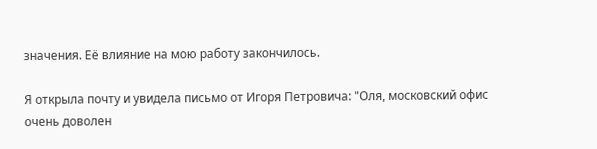значения. Её влияние на мою работу закончилось.

Я открыла почту и увидела письмо от Игоря Петровича: "Оля, московский офис очень доволен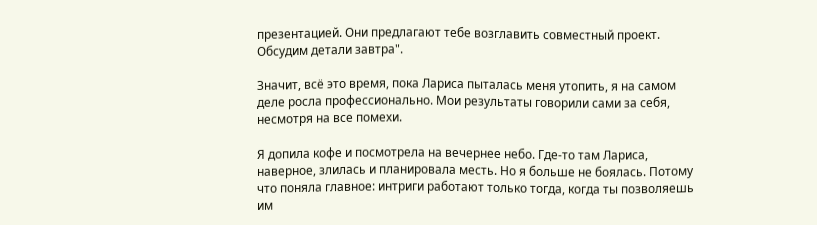презентацией. Они предлагают тебе возглавить совместный проект. Обсудим детали завтра".

Значит, всё это время, пока Лариса пыталась меня утопить, я на самом деле росла профессионально. Мои результаты говорили сами за себя, несмотря на все помехи.

Я допила кофе и посмотрела на вечернее небо. Где-то там Лариса, наверное, злилась и планировала месть. Но я больше не боялась. Потому что поняла главное: интриги работают только тогда, когда ты позволяешь им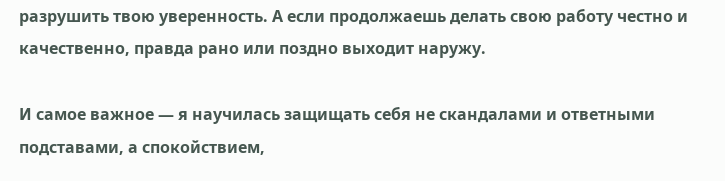разрушить твою уверенность. А если продолжаешь делать свою работу честно и качественно, правда рано или поздно выходит наружу.

И самое важное — я научилась защищать себя не скандалами и ответными подставами, а спокойствием,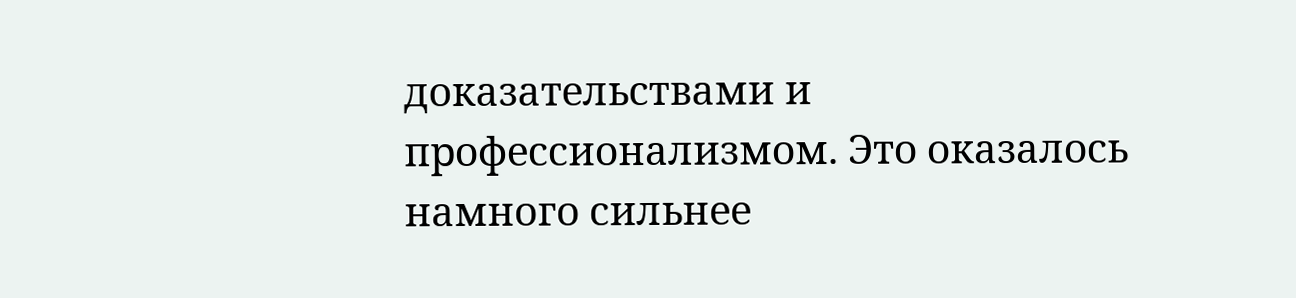доказательствами и профессионализмом. Это оказалось намного сильнее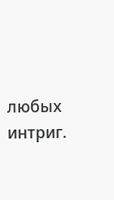любых интриг.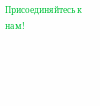Присоединяйтесь к нам!